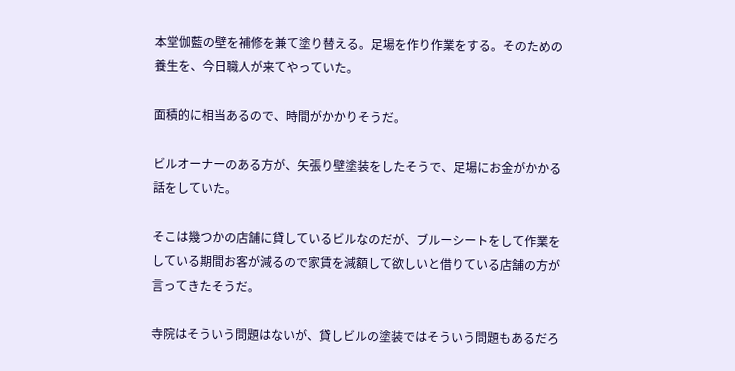本堂伽藍の壁を補修を兼て塗り替える。足場を作り作業をする。そのための養生を、今日職人が来てやっていた。

面積的に相当あるので、時間がかかりそうだ。

ビルオーナーのある方が、矢張り壁塗装をしたそうで、足場にお金がかかる話をしていた。

そこは幾つかの店舗に貸しているビルなのだが、ブルーシートをして作業をしている期間お客が減るので家賃を減額して欲しいと借りている店舗の方が言ってきたそうだ。

寺院はそういう問題はないが、貸しビルの塗装ではそういう問題もあるだろ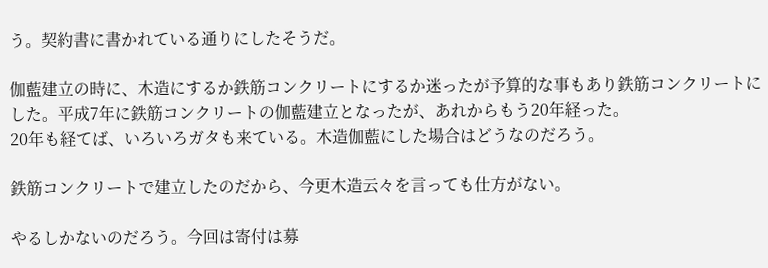う。契約書に書かれている通りにしたそうだ。

伽藍建立の時に、木造にするか鉄筋コンクリートにするか迷ったが予算的な事もあり鉄筋コンクリートにした。平成7年に鉄筋コンクリートの伽藍建立となったが、あれからもう20年経った。
20年も経てば、いろいろガタも来ている。木造伽藍にした場合はどうなのだろう。

鉄筋コンクリートで建立したのだから、今更木造云々を言っても仕方がない。

やるしかないのだろう。今回は寄付は募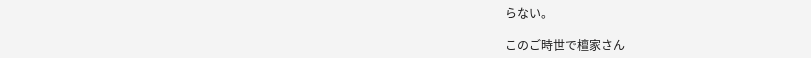らない。

このご時世で檀家さん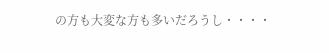の方も大変な方も多いだろうし・・・・